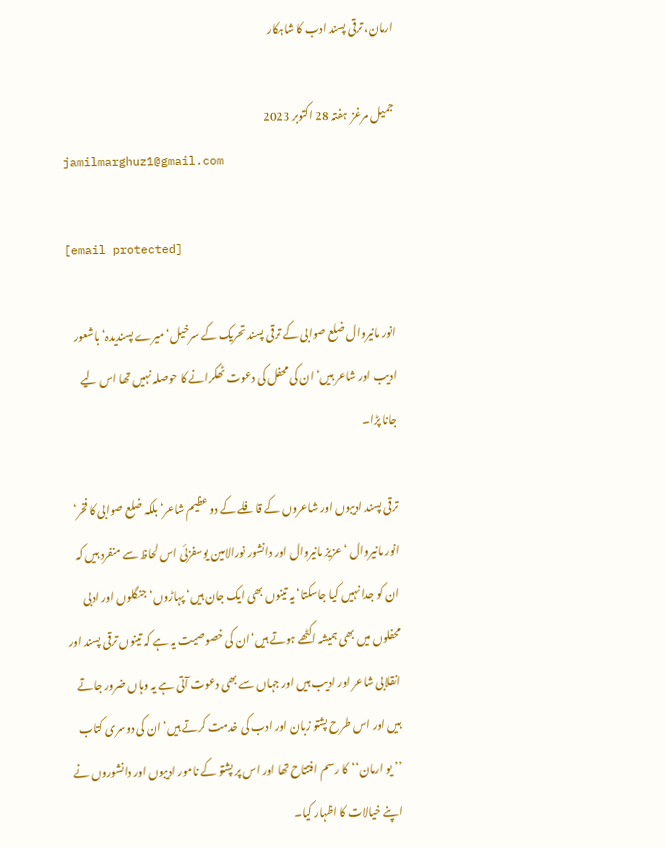ارمان، ترقی پسند ادب کا شاہکار

جمیل مرغز  ہفتہ 28 اکتوبر 2023
jamilmarghuz1@gmail.com

[email protected]

انور مانیروال ضلع صوابی کے ترقی پسند تحریک کے سرخیل‘ میرے پسندیدہ‘ باشعور ادیب اور شاعر ہیں‘ ان کی محفل کی دعوت ٹھکرانے کا حوصلہ نہیں تھا اس لیے جانا پڑا۔

ترقی پسند ادیبوں اور شاعروں کے قافلے کے دو عظیم شاعر‘ بلکہ ضلع صوابی کا فخر‘ انور مانیروال ‘ عزیز مانیروال اور دانشور نورالامین یوسفزئی اس لحاظ سے منفرد ہیں کہ ان کو جدا نہیں کیا جاسکتا‘ یہ تینوں بھی ایک جان ہیں‘ پہاڑوں‘ جنگلوں اور ادبی محفلوں میں بھی ہمیشہ اکٹھے ہوتے ہیں‘ان کی خصوصیت یہ ہے کہ تینوں ترقی پسند اور انقلابی شاعر اور ادیب ہیں اور جہاں سے بھی دعوت آتی ہے یہ وہاں ضرور جاتے ہیں اور اس طرح پشتو زبان اور ادب کی خدمت کرتے ہیں‘ ان کی دوسری کتاب ’’یو ارمان‘‘کا رسم افتتاح تھا اور اس پر پشتو کے نامور ادیبوں اور دانشوروں نے اپنے خیالات کا اظہار کیا۔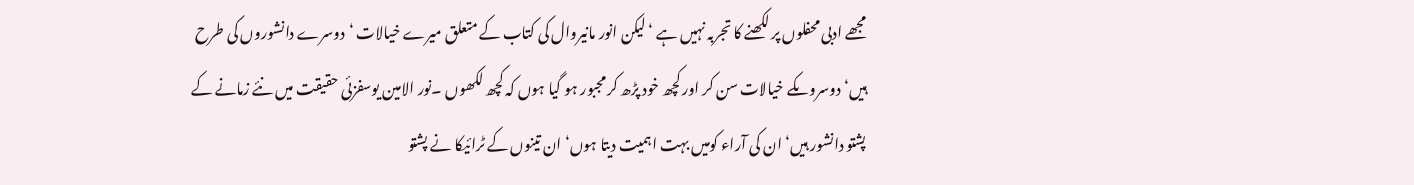مجھے ادبی محفلوں پر لکھنے کا تجربہ نہیں ہے ‘لیکن انور مانیروال کی کتاب کے متعلق میرے خیالات ‘دوسرے دانشوروں کی طرح ہیں‘دوسروںکے خیالات سن کر اور کچھ خود پڑھ کر مجبور ہو گیا ہوں کہ کچھ لکھوں ۔نور الامین یوسفزئی حقیقت میں نئے زمانے کے پشتو دانشور ہیں‘ ان کی آراء کومیں بہت اہمیت دیتا ہوں‘ ان تینوں کے ٹرائیکا نے پشتو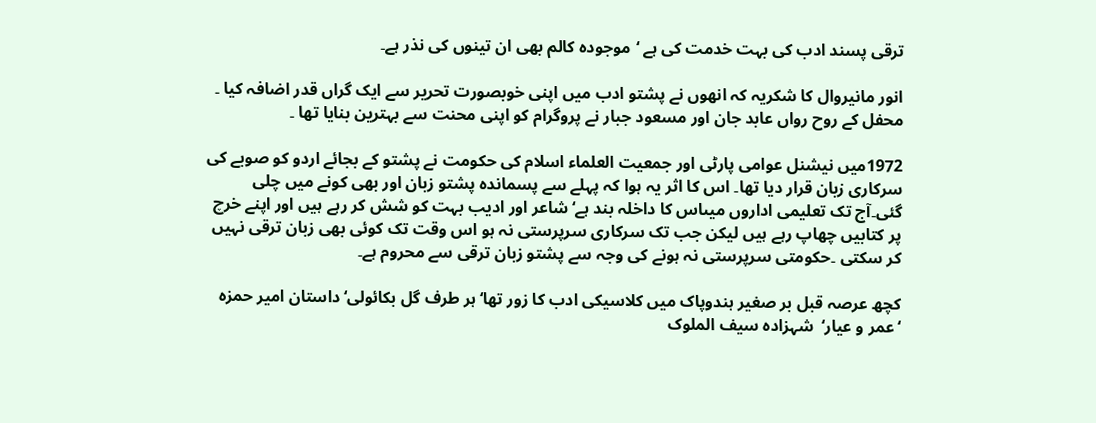ترقی پسند ادب کی بہت خدمت کی ہے ‘موجودہ کالم بھی ان تینوں کی نذر ہے۔

انور مانیروال کا شکریہ کہ انھوں نے پشتو ادب میں اپنی خوبصورت تحریر سے ایک گراں قدر اضافہ کیا ۔ محفل کے روح رواں عابد جان اور مسعود جبار نے پروگرام کو اپنی محنت سے بہترین بنایا تھا ۔

1972میں نیشنل عوامی پارٹی اور جمعیت العلماء اسلام کی حکومت نے پشتو کے بجائے اردو کو صوبے کی سرکاری زبان قرار دیا تھا۔ اس کا اثر یہ ہوا کہ پہلے سے پسماندہ پشتو زبان اور بھی کونے میں چلی گئی۔آج تک تعلیمی اداروں میںاس کا داخلہ بند ہے‘شاعر اور ادیب بہت کو شش کر رہے ہیں اور اپنے خرچ پر کتابیں چھاپ رہے ہیں لیکن جب تک سرکاری سرپرستی نہ ہو اس وقت تک کوئی بھی زبان ترقی نہیں کر سکتی ۔حکومتی سرپرستی نہ ہونے کی وجہ سے پشتو زبان ترقی سے محروم ہے۔

کچھ عرصہ قبل بر صغیر ہندوپاک میں کلاسیکی ادب کا زور تھا‘ہر طرف گل بکائولی‘داستان امیر حمزہ ‘عمر و عیار‘  شہزادہ سیف الملوک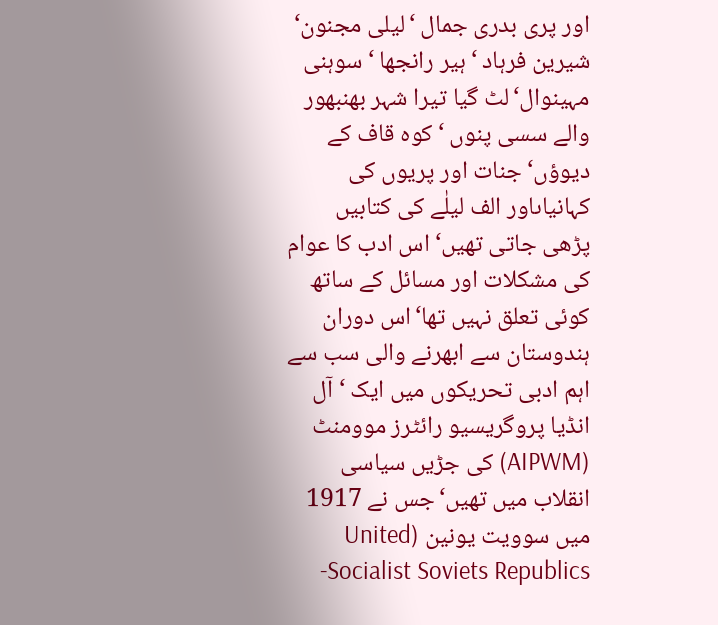اور پری بدری جمال ‘لیلی مجنون‘  شیرین فرہاد ‘ہیر رانجھا ‘سوہنی مہینوال‘لٹ گیا تیرا شہر بھنبھور والے سسی پنوں ‘کوہ قاف کے دیوؤں‘جنات اور پریوں کی کہانیاںاور الف لیلٰے کی کتابیں پڑھی جاتی تھیں‘ اس ادب کا عوام کی مشکلات اور مسائل کے ساتھ کوئی تعلق نہیں تھا‘اس دوران ہندوستان سے ابھرنے والی سب سے اہم ادبی تحریکوں میں ایک ‘آل انڈیا پروگریسیو رائٹرز موومنٹ (AIPWM) کی جڑیں سیاسی انقلاب میں تھیں‘جس نے 1917 میں سوویت یونین (United Socialist Soviets Republics-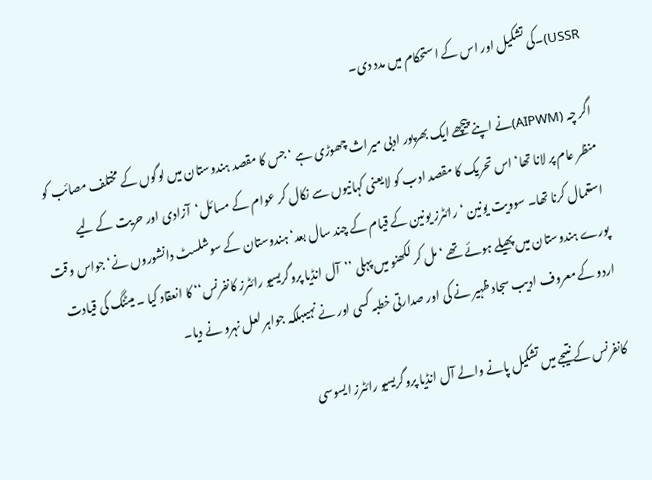USSR)۔کی تشکیل اور اس کے استحکام میں مدد دی۔

اگر چہ (AIPWM)نے اپنے پیچھے ایک بھرپور ادبی میراث چھوڑی ہے ‘جس کا مقصد ہندوستان میں لوگوں کے مختلف مصائب کو منظر عام پر لانا تھا‘ اس تحریک کا مقصد ادب کو لایعنی کہانیوں سے نکال کر عوام کے مسائل‘آزادی اور حریت کے لیے استعمال کرنا تھا۔ سوویت یونین ‘رائٹرز یونین کے قیام کے چند سال بعد‘ہندوستان کے سوشلسٹ دانشوروں نے‘ جواس وقت پورے ہندوستان میں پھیلے ہوئے تھے ‘مل کر لکھنو میں پہلی ’’آل انڈیا پروگریسیو رائٹرز کانفرنس‘‘ کا انعقاد کیا ۔ میٹنگ کی قیادت اردو کے معروف ادیب سجاد ظہیر نے کی اور صدارتی خطبہ کسی اور نے نہیںبلکہ جواہر لعل نہرو نے دیا۔

کانفرنس کے نتیجے میں تشکیل پانے والے آل انڈیا پروگریسیو رائٹرز ایسوسی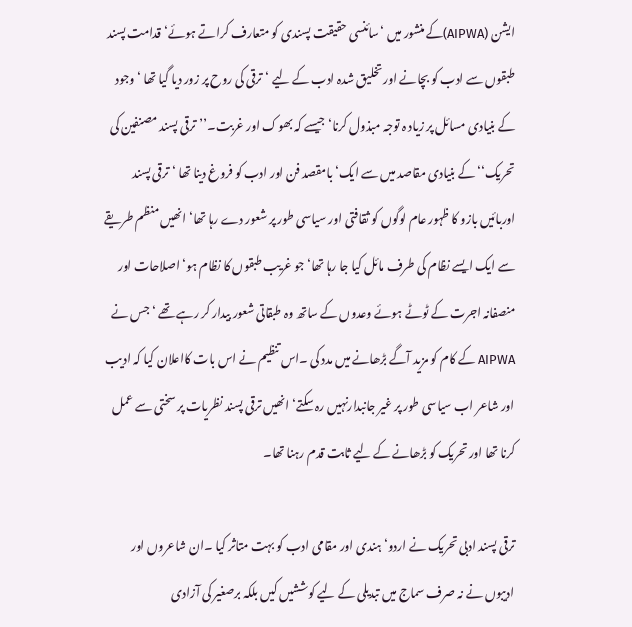ایشن (AIPWA)کے منشور میں ‘سائنسی حقیقت پسندی کو متعارف کراتے ہوئے‘قدامت پسند طبقوں سے ادب کو بچانے اور تخلیق شدہ ادب کے لیے ‘ترقی کی روح پر زور دیا گیا تھا ‘وجود کے بنیادی مسائل پر زیاد ہ توجہ مبذول کرنا‘ جیسے کہ بھوک اور غربت۔’’ترقی پسند مصنفین کی تحریک‘‘ کے بنیادی مقاصد میں سے ایک‘ بامقصد فن اور ادب کو فروغ دینا تھا ‘ترقی پسند اوربائیں بازو کا ظہور عام لوگوں کو ثقافتی اور سیاسی طور پر شعور دے رہا تھا‘ انھیں منظم طریقے سے ایک ایسے نظام کی طرف مائل کیا جا رہا تھا‘ جو غریب طبقوں کا نظام ہو‘ اصلاحات اور منصفانہ اجرت کے ٹوٹے ہوئے وعدوں کے ساتھ وہ طبقاتی شعور بیدار کر رہے تھے ‘جس نے AIPWA کے کام کو مزید آگے بڑھانے میں مدد کی ۔اس تنظیم نے اس بات کااعلان کیا کہ ادیب اور شاعر اب سیاسی طور پر غیر جانبدارنہیں رہ سکتے‘ انھیں ترقی پسند نظریات پر سختی سے عمل کرنا تھا اور تحریک کو بڑھانے کے لیے ثابت قدم رہنا تھا۔

ترقی پسند ادبی تحریک نے اردو‘ ہندی اور مقامی ادب کو بہت متاثر کیا ۔ان شاعروں اور ادیبوں نے نہ صرف سماج میں تبدیلی کے لیے کوششیں کیں بلکہ برصغیر کی آزادی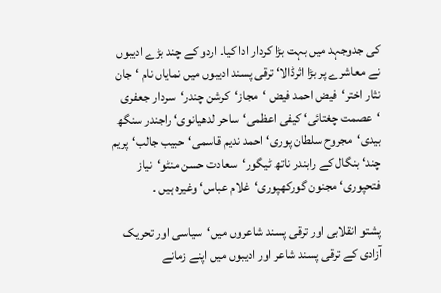کی جدوجہد میں بہت بڑا کردار ادا کیا۔ اردو کے چند بڑے ادیبوں نے معاشرے پر بڑا اثرڈالا‘ ترقی پسند ادیبوں میں نمایاں نام ‘جان نثار اختر‘فیض احمد فیض ‘مجاز‘کرشن چندر‘سردار جعفری ‘عصمت چغتائی‘ کیفی اعظمی‘ساحر لدھیانوی‘ راجندر سنگھ بیدی‘مجروح سلطان پوری‘احمد ندیم قاسمی‘حبیب جالب‘پریم چند‘ بنگال کے رابندر ناتھ ٹیگور‘سعادت حسن منٹو‘نیاز فتحپوری‘ مجنون گورکھپوری‘غلام عباس‘ وغیرہ ہیں ۔

پشتو انقلابی اور ترقی پسند شاعروں میں‘سیاسی اور تحریک آزادی کے ترقی پسند شاعر اور ادیبوں میں اپنے زمانے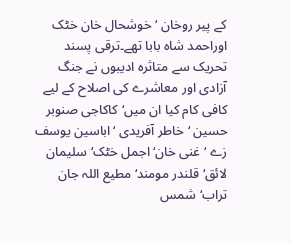کے پیر روخان ‘خوشحال خان خٹک اوراحمد شاہ بابا تھے۔ترقی پسند تحریک سے متاثرہ ادیبوں نے جنگ آزادی اور معاشرے کی اصلاح کے لیے کافی کام کیا ان میں‘کاکاجی صنوبر حسین ‘خاطر آفریدی ‘اباسین یوسف زے ‘غنی خان‘اجمل خٹک‘سلیمان لائق‘قلندر مومند‘مطیع اللہ جان تراب‘شمس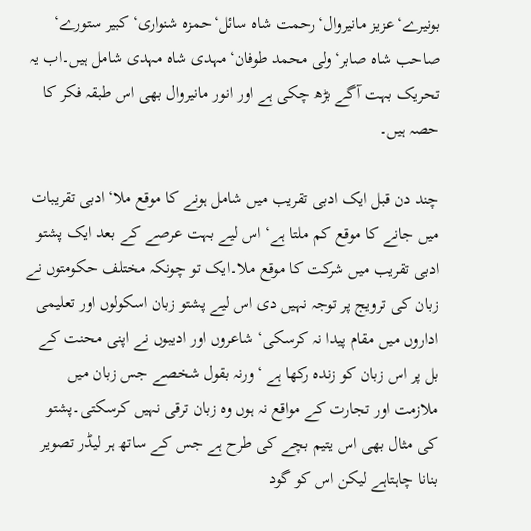بونیرے‘عزیز مانیروال‘رحمت شاہ سائل‘حمزہ شنواری‘کبیر ستورے‘ صاحب شاہ صابر‘ولی محمد طوفان‘مہدی شاہ مہدی شامل ہیں۔اب یہ تحریک بہت آگے بڑھ چکی ہے اور انور مانیروال بھی اس طبقہ فکر کا حصہ ہیں۔

چند دن قبل ایک ادبی تقریب میں شامل ہونے کا موقع ملا‘ادبی تقریبات میں جانے کا موقع کم ملتا ہے‘ اس لیے بہت عرصے کے بعد ایک پشتو ادبی تقریب میں شرکت کا موقع ملا۔ایک تو چونکہ مختلف حکومتوں نے زبان کی ترویج پر توجہ نہیں دی اس لیے پشتو زبان اسکولوں اور تعلیمی اداروں میں مقام پیدا نہ کرسکی‘ شاعروں اور ادیبوں نے اپنی محنت کے بل پر اس زبان کو زندہ رکھا ہے ‘ورنہ بقول شخصے جس زبان میں ملازمت اور تجارت کے مواقع نہ ہوں وہ زبان ترقی نہیں کرسکتی۔پشتو کی مثال بھی اس یتیم بچے کی طرح ہے جس کے ساتھ ہر لیڈر تصویر بنانا چاہتاہے لیکن اس کو گود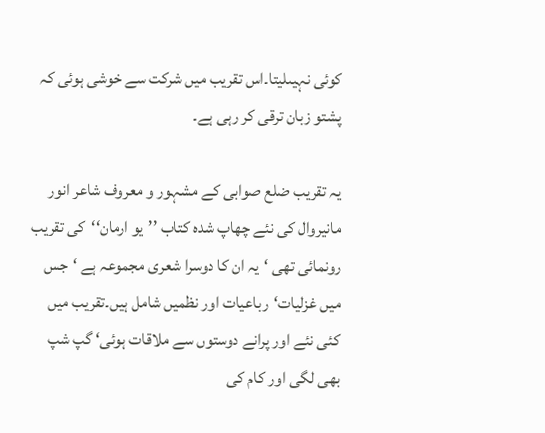کوئی نہیںلیتا۔اس تقریب میں شرکت سے خوشی ہوئی کہ پشتو زبان ترقی کر رہی ہے۔

یہ تقریب ضلع صوابی کے مشہور و معروف شاعر انور مانیروال کی نئے چھاپ شدہ کتاب ’’یو ارمان‘‘کی تقریب رونمائی تھی ‘یہ ان کا دوسرا شعری مجموعہ ہے ‘جس میں غزلیات‘رباعیات اور نظمیں شامل ہیں۔تقریب میں کئی نئے اور پرانے دوستوں سے ملاقات ہوئی‘ گپ شپ بھی لگی اور کام کی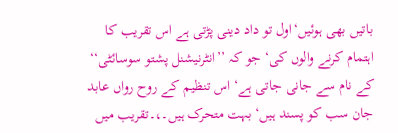باتیں بھی ہوئیں‘اول تو داد دینی پڑتی ہے اس تقریب کا اہتمام کرنے والوں کی‘ جو کہ ’’انٹرنیشنل پشتو سوسائٹی‘‘ کے نام سے جانی جاتی ہے‘ اس تنظیم کے روح رواں عابد جان سب کو پسند ہیں‘ بہت متحرک ہیں۔،۔تقریب میں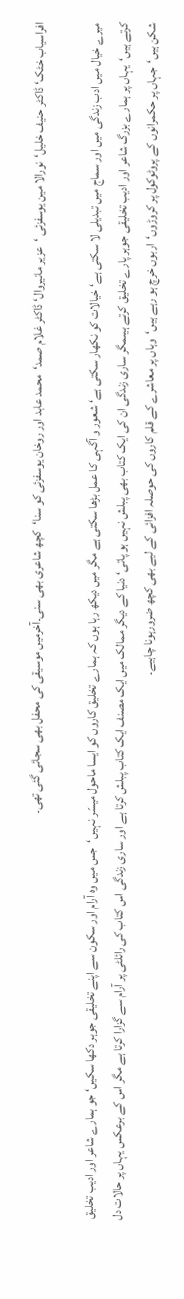افراسیاب خٹک‘ ڈاکٹر حنیف خلیل‘نورالا مین یوسفزئی ‘عزیر مانیروال‘ ڈاکٹر غلام صمد‘محمد عابد اور روخان یوسفزئی کو سنا‘کچھ شاعری بھی سنی۔آخرمیں موسیقی کی محفل بھی سجائی گئی تھی۔

میرے خیال میں ادب زندگی میں اور سماج میں تبدیلی لا سکتی ہے‘ خیالات کو نکھار سکتی ہے‘ شعور و آگہی کا عمل بڑھا سکتی ہے مگر میں دیکھ رہا ہوں کہ ہمارے تخلیق کاروں کو ایسا ماحول میسّر نہیں‘جس میں وہ آرام اور سکون سے اپنے تخلیقی جوہر دکھا سکیں‘ جو ہمارے شاعر اور ادیب تخلیق کرتے ہیں‘یہاں پر ہمارے بزرگ شاعر اور ادیب تخلیقی جوہر پارے تخلیق کرتے ہیںمگر ساری زندگی ان کی ایک کتاب بھی پبلش نہیں ہو پاتی‘ دنیا کے دیگر ممالک میں ایک مصنف ایک کتاب پبلش کرتا ہے اور ساری زندگی اس کتاب کی رائلٹی پر آرام سے گزارا کرتا ہے مگر اس کے برعکس یہاں پر حالات دل شکن ہیں‘جہاں پر حکمرانوں کے پروٹوکول پر کروڑوں‘اربوں خرچ ہو رہے ہیں‘وہاں پر معاشرے کے قلم کاروں کی حوصلہ افزائی کے لیے بھی کچھ ضرورہونا چاہیے۔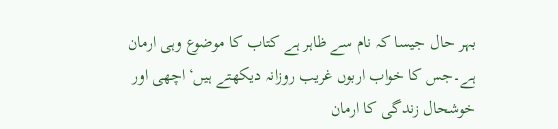بہر حال جیسا کہ نام سے ظاہر ہے کتاب کا موضوع وہی ارمان ہے۔جس کا خواب اربوں غریب روزانہ دیکھتے ہیں‘اچھی اور خوشحال زندگی کا ارمان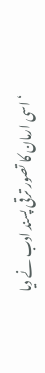‘اسی ارمان کا تصور ترقی پسند ادب نے دیا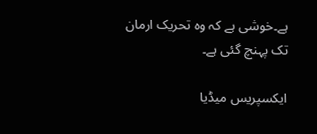ہے۔خوشی ہے کہ وہ تحریک ارمان تک پہنچ گئی ہے۔

ایکسپریس میڈیا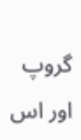گروپ اور اس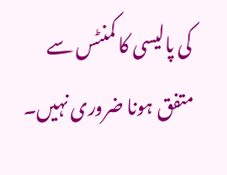کی پالیسی کا کمنٹس سے متفق ہونا ضروری نہیں۔